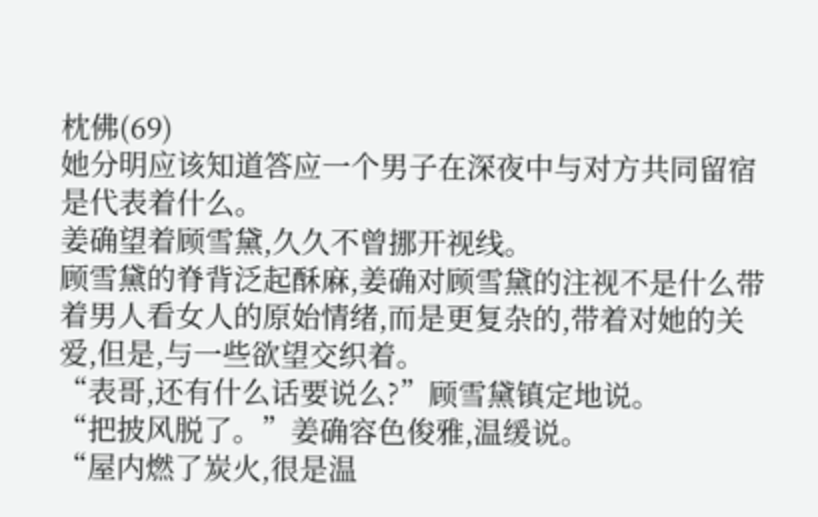枕佛(69)
她分明应该知道答应一个男子在深夜中与对方共同留宿是代表着什么。
姜确望着顾雪黛,久久不曾挪开视线。
顾雪黛的脊背泛起酥麻,姜确对顾雪黛的注视不是什么带着男人看女人的原始情绪,而是更复杂的,带着对她的关爱,但是,与一些欲望交织着。
“表哥,还有什么话要说么?”顾雪黛镇定地说。
“把披风脱了。”姜确容色俊雅,温缓说。
“屋内燃了炭火,很是温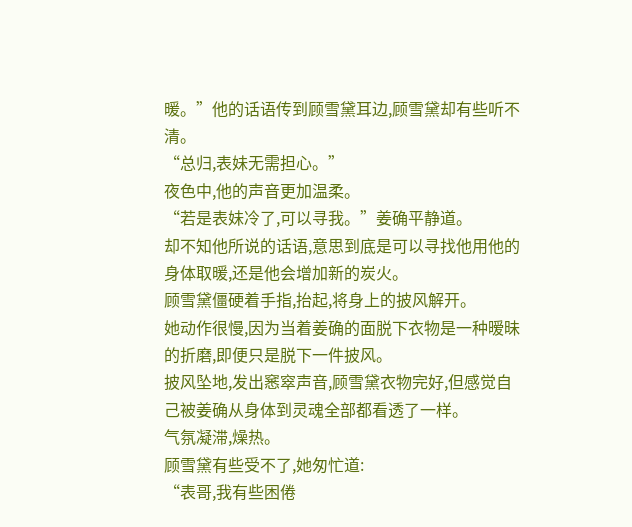暖。”他的话语传到顾雪黛耳边,顾雪黛却有些听不清。
“总归,表妹无需担心。”
夜色中,他的声音更加温柔。
“若是表妹冷了,可以寻我。”姜确平静道。
却不知他所说的话语,意思到底是可以寻找他用他的身体取暖,还是他会增加新的炭火。
顾雪黛僵硬着手指,抬起,将身上的披风解开。
她动作很慢,因为当着姜确的面脱下衣物是一种暧昧的折磨,即便只是脱下一件披风。
披风坠地,发出窸窣声音,顾雪黛衣物完好,但感觉自己被姜确从身体到灵魂全部都看透了一样。
气氛凝滞,燥热。
顾雪黛有些受不了,她匆忙道:
“表哥,我有些困倦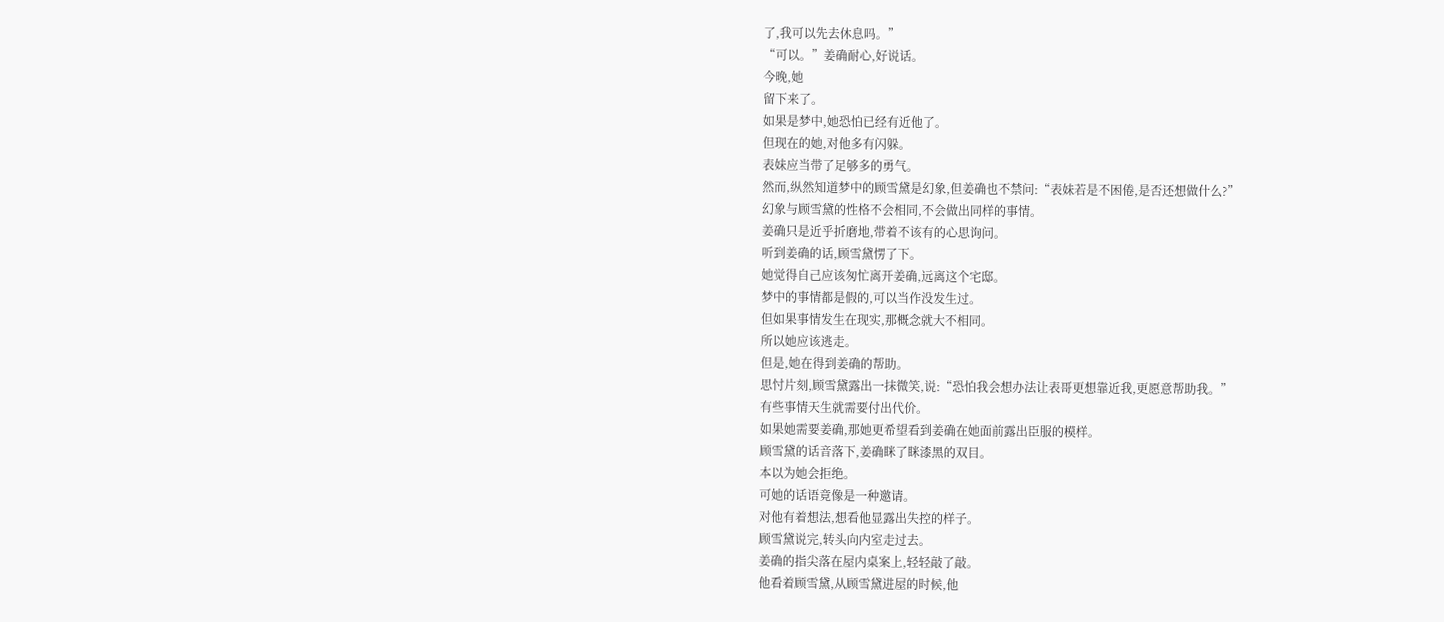了,我可以先去休息吗。”
“可以。”姜确耐心,好说话。
今晚,她
留下来了。
如果是梦中,她恐怕已经有近他了。
但现在的她,对他多有闪躲。
表妹应当带了足够多的勇气。
然而,纵然知道梦中的顾雪黛是幻象,但姜确也不禁问:“表妹若是不困倦,是否还想做什么?”
幻象与顾雪黛的性格不会相同,不会做出同样的事情。
姜确只是近乎折磨地,带着不该有的心思询问。
听到姜确的话,顾雪黛愣了下。
她觉得自己应该匆忙离开姜确,远离这个宅邸。
梦中的事情都是假的,可以当作没发生过。
但如果事情发生在现实,那概念就大不相同。
所以她应该逃走。
但是,她在得到姜确的帮助。
思忖片刻,顾雪黛露出一抹微笑,说:“恐怕我会想办法让表哥更想靠近我,更愿意帮助我。”
有些事情天生就需要付出代价。
如果她需要姜确,那她更希望看到姜确在她面前露出臣服的模样。
顾雪黛的话音落下,姜确眯了眯漆黑的双目。
本以为她会拒绝。
可她的话语竟像是一种邀请。
对他有着想法,想看他显露出失控的样子。
顾雪黛说完,转头向内室走过去。
姜确的指尖落在屋内桌案上,轻轻敲了敲。
他看着顾雪黛,从顾雪黛进屋的时候,他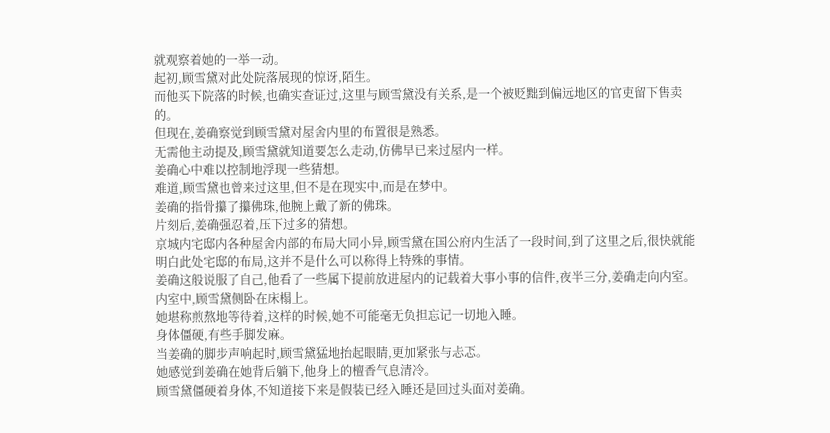就观察着她的一举一动。
起初,顾雪黛对此处院落展现的惊讶,陌生。
而他买下院落的时候,也确实查证过,这里与顾雪黛没有关系,是一个被贬黜到偏远地区的官吏留下售卖的。
但现在,姜确察觉到顾雪黛对屋舍内里的布置很是熟悉。
无需他主动提及,顾雪黛就知道要怎么走动,仿佛早已来过屋内一样。
姜确心中难以控制地浮现一些猜想。
难道,顾雪黛也曾来过这里,但不是在现实中,而是在梦中。
姜确的指骨攥了攥佛珠,他腕上戴了新的佛珠。
片刻后,姜确强忍着,压下过多的猜想。
京城内宅邸内各种屋舍内部的布局大同小异,顾雪黛在国公府内生活了一段时间,到了这里之后,很快就能明白此处宅邸的布局,这并不是什么可以称得上特殊的事情。
姜确这般说服了自己,他看了一些属下提前放进屋内的记载着大事小事的信件,夜半三分,姜确走向内室。
内室中,顾雪黛侧卧在床榻上。
她堪称煎熬地等待着,这样的时候,她不可能毫无负担忘记一切地入睡。
身体僵硬,有些手脚发麻。
当姜确的脚步声响起时,顾雪黛猛地抬起眼睛,更加紧张与忐忑。
她感觉到姜确在她背后躺下,他身上的檀香气息清冷。
顾雪黛僵硬着身体,不知道接下来是假装已经入睡还是回过头面对姜确。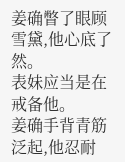姜确瞥了眼顾雪黛,他心底了然。
表妹应当是在戒备他。
姜确手背青筋泛起,他忍耐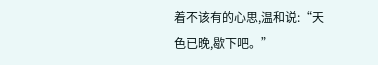着不该有的心思,温和说:“天色已晚,歇下吧。”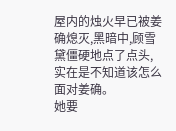屋内的烛火早已被姜确熄灭,黑暗中,顾雪黛僵硬地点了点头,实在是不知道该怎么面对姜确。
她要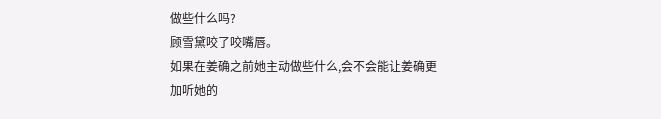做些什么吗?
顾雪黛咬了咬嘴唇。
如果在姜确之前她主动做些什么,会不会能让姜确更加听她的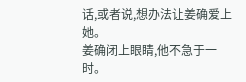话,或者说,想办法让姜确爱上她。
姜确闭上眼睛,他不急于一时。